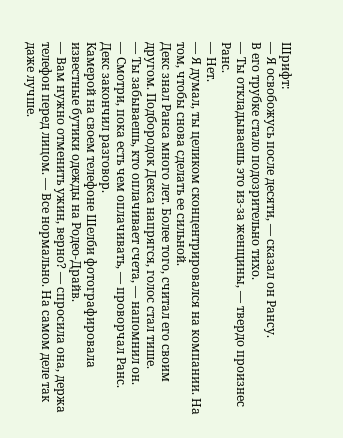Шрифт:
— Я освобожусь после десяти, — сказал он Рансу.
В его трубке стало подозрительно тихо.
— Ты откладываешь это из-за женщины, — твердо произнес Ранс.
— Нет.
— Я думал, ты целиком сконцентрировался на компании. На том, чтобы снова сделать ее сильной.
Декс знал Ранса много лет. Более того, считал его своим другом. Подбородок Декса напрягся, голос стал тише.
— Ты забываешь, кто оплачивает счета, — напомнил он.
— Смотри, пока есть чем оплачивать, — проворчал Ранс.
Декс закончил разговор.
Камерой на своем телефоне Шелби фотографировала известные бутики одежды на Родео-Драйв.
— Вам нужно отменить ужин, верно? — спросила она, держа телефон перед лицом. — Все нормально. На самом деле так даже лучше.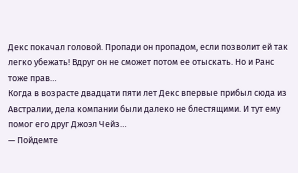Декс покачал головой. Пропади он пропадом, если позволит ей так легко убежать! Вдруг он не сможет потом ее отыскать. Но и Ранс тоже прав…
Когда в возрасте двадцати пяти лет Декс впервые прибыл сюда из Австралии, дела компании были далеко не блестящими. И тут ему помог его друг Джоэл Чейз…
— Пойдемте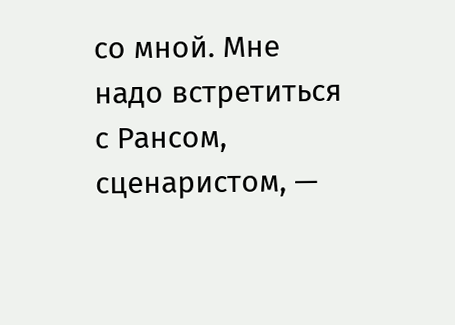со мной. Мне надо встретиться с Рансом, сценаристом, —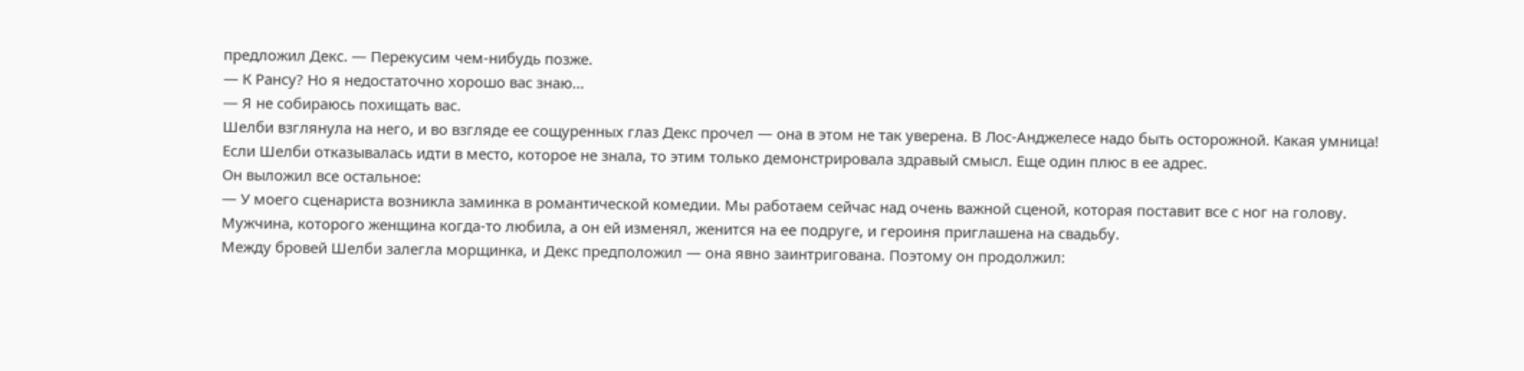предложил Декс. — Перекусим чем-нибудь позже.
— К Рансу? Но я недостаточно хорошо вас знаю…
— Я не собираюсь похищать вас.
Шелби взглянула на него, и во взгляде ее сощуренных глаз Декс прочел — она в этом не так уверена. В Лос-Анджелесе надо быть осторожной. Какая умница! Если Шелби отказывалась идти в место, которое не знала, то этим только демонстрировала здравый смысл. Еще один плюс в ее адрес.
Он выложил все остальное:
— У моего сценариста возникла заминка в романтической комедии. Мы работаем сейчас над очень важной сценой, которая поставит все с ног на голову. Мужчина, которого женщина когда-то любила, а он ей изменял, женится на ее подруге, и героиня приглашена на свадьбу.
Между бровей Шелби залегла морщинка, и Декс предположил — она явно заинтригована. Поэтому он продолжил: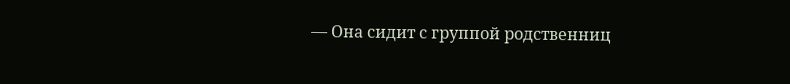— Она сидит с группой родственниц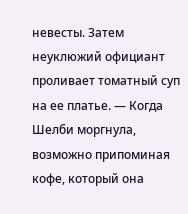невесты. Затем неуклюжий официант проливает томатный суп на ее платье. — Когда Шелби моргнула, возможно припоминая кофе, который она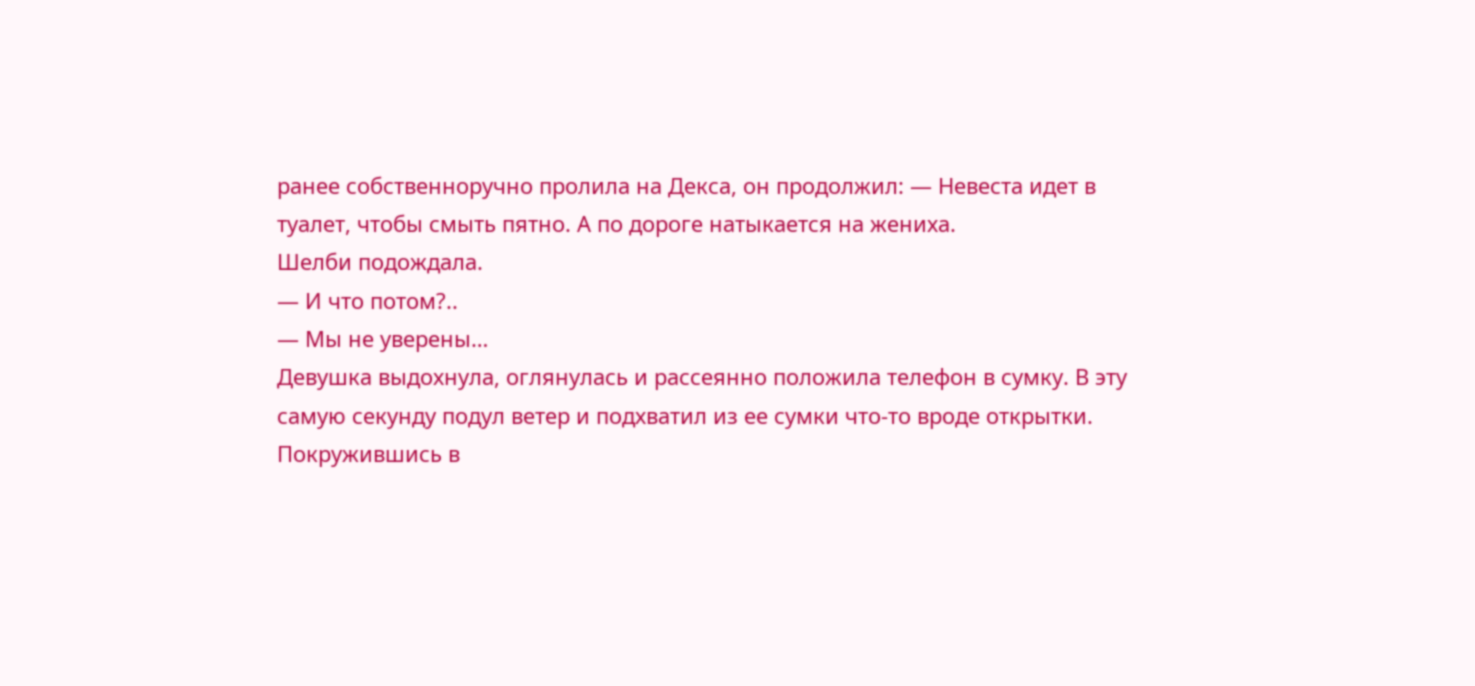ранее собственноручно пролила на Декса, он продолжил: — Невеста идет в туалет, чтобы смыть пятно. А по дороге натыкается на жениха.
Шелби подождала.
— И что потом?..
— Мы не уверены…
Девушка выдохнула, оглянулась и рассеянно положила телефон в сумку. В эту самую секунду подул ветер и подхватил из ее сумки что-то вроде открытки. Покружившись в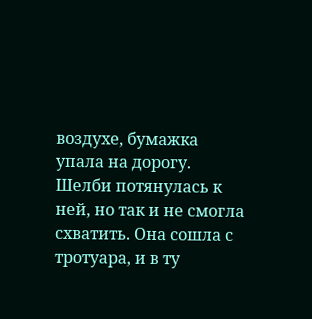воздухе, бумажка упала на дорогу.
Шелби потянулась к ней, но так и не смогла схватить. Она сошла с тротуара, и в ту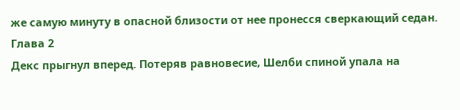же самую минуту в опасной близости от нее пронесся сверкающий седан.
Глава 2
Декс прыгнул вперед. Потеряв равновесие, Шелби спиной упала на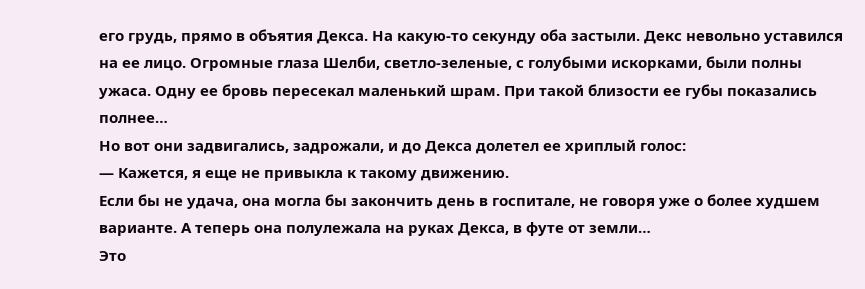его грудь, прямо в объятия Декса. На какую-то секунду оба застыли. Декс невольно уставился на ее лицо. Огромные глаза Шелби, светло-зеленые, с голубыми искорками, были полны ужаса. Одну ее бровь пересекал маленький шрам. При такой близости ее губы показались полнее…
Но вот они задвигались, задрожали, и до Декса долетел ее хриплый голос:
— Кажется, я еще не привыкла к такому движению.
Если бы не удача, она могла бы закончить день в госпитале, не говоря уже о более худшем варианте. А теперь она полулежала на руках Декса, в футе от земли…
Это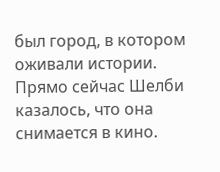был город, в котором оживали истории. Прямо сейчас Шелби казалось, что она снимается в кино.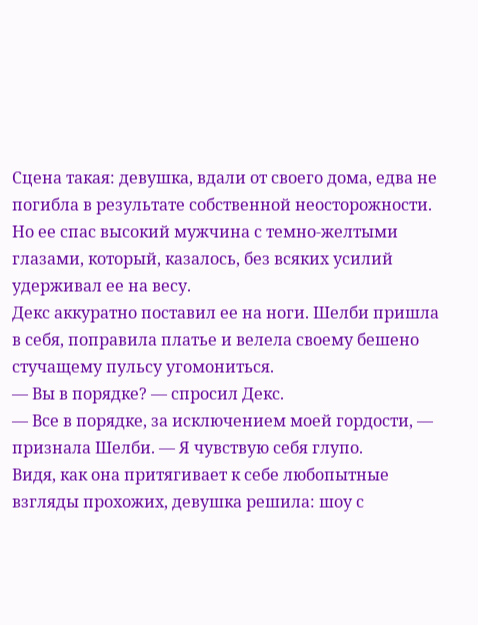Сцена такая: девушка, вдали от своего дома, едва не погибла в результате собственной неосторожности. Но ее спас высокий мужчина с темно-желтыми глазами, который, казалось, без всяких усилий удерживал ее на весу.
Декс аккуратно поставил ее на ноги. Шелби пришла в себя, поправила платье и велела своему бешено стучащему пульсу угомониться.
— Вы в порядке? — спросил Декс.
— Все в порядке, за исключением моей гордости, — признала Шелби. — Я чувствую себя глупо.
Видя, как она притягивает к себе любопытные взгляды прохожих, девушка решила: шоу с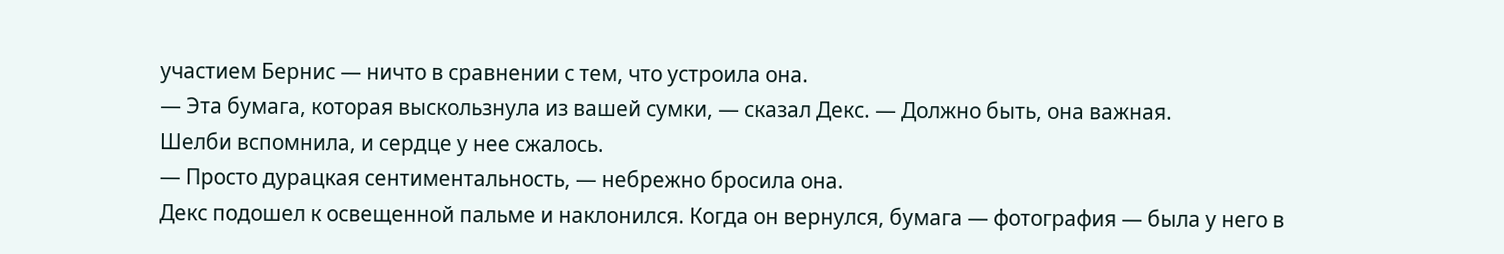участием Бернис — ничто в сравнении с тем, что устроила она.
— Эта бумага, которая выскользнула из вашей сумки, — сказал Декс. — Должно быть, она важная.
Шелби вспомнила, и сердце у нее сжалось.
— Просто дурацкая сентиментальность, — небрежно бросила она.
Декс подошел к освещенной пальме и наклонился. Когда он вернулся, бумага — фотография — была у него в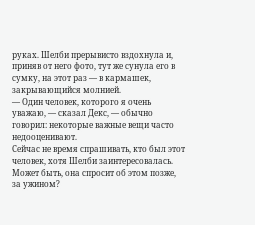руках. Шелби прерывисто вздохнула и, приняв от него фото, тут же сунула его в сумку, на этот раз — в кармашек, закрывающийся молнией.
— Один человек, которого я очень уважаю, — сказал Декс, — обычно говорил: некоторые важные вещи часто недооценивают.
Сейчас не время спрашивать, кто был этот человек, хотя Шелби заинтересовалась. Может быть, она спросит об этом позже, за ужином?